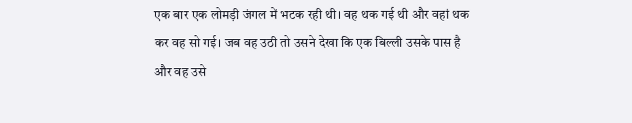एक बार एक लोमड़ी जंगल में भटक रही थी। वह थक गई थी और वहां थक कर वह सो गई। जब वह उठी तो उसने देखा कि एक बिल्ली उसके पास है और वह उसे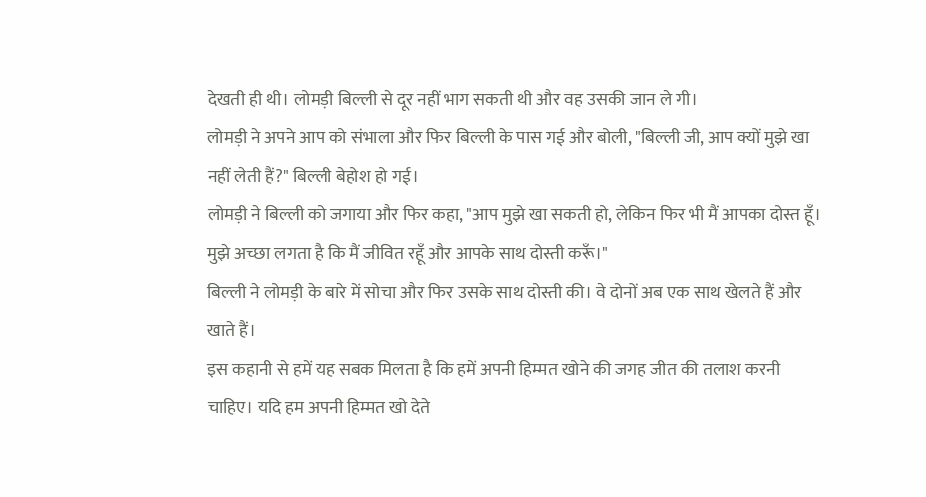देखती ही थी। लोमड़ी बिल्ली से दूर नहीं भाग सकती थी और वह उसकी जान ले गी।
लोमड़ी ने अपने आप को संभाला और फिर बिल्ली के पास गई और बोली, "बिल्ली जी, आप क्यों मुझे खा नहीं लेती हैं?" बिल्ली बेहोश हो गई।
लोमड़ी ने बिल्ली को जगाया और फिर कहा, "आप मुझे खा सकती हो, लेकिन फिर भी मैं आपका दोस्त हूँ। मुझे अच्छा लगता है कि मैं जीवित रहूँ और आपके साथ दोस्ती करूँ।"
बिल्ली ने लोमड़ी के बारे में सोचा और फिर उसके साथ दोस्ती की। वे दोनों अब एक साथ खेलते हैं और खाते हैं।
इस कहानी से हमें यह सबक मिलता है कि हमें अपनी हिम्मत खोने की जगह जीत की तलाश करनी चाहिए। यदि हम अपनी हिम्मत खो देते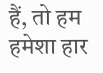हैं, तो हम हमेशा हार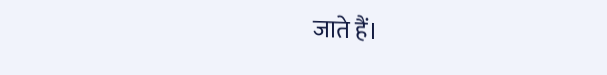जाते हैं।